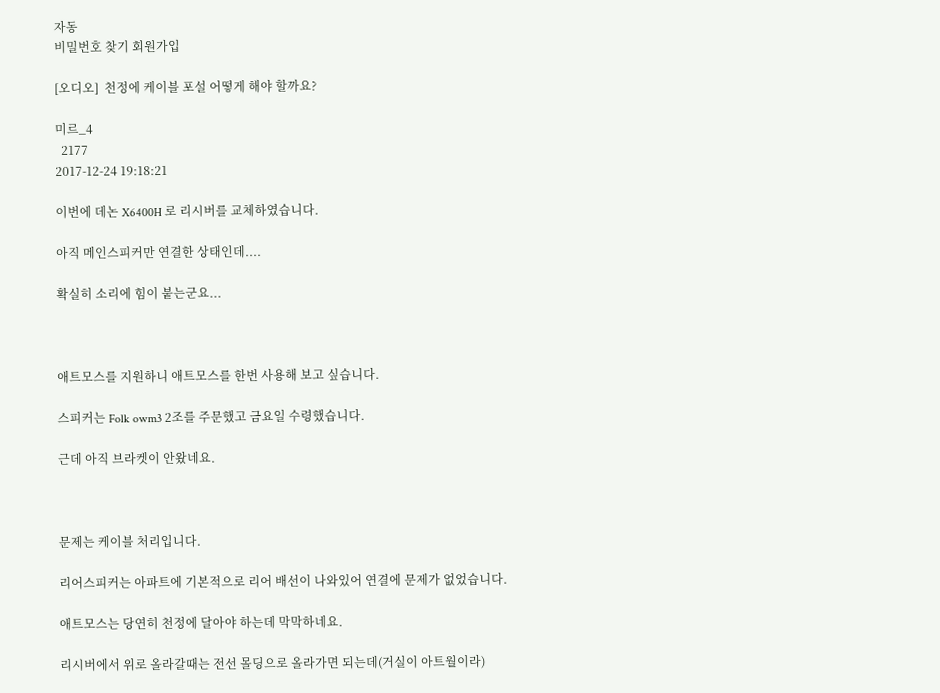자동
비밀번호 찾기 회원가입

[오디오]  천정에 케이블 포설 어떻게 해야 할까요?

미르_4
  2177
2017-12-24 19:18:21

이번에 데논 X6400H 로 리시버를 교체하였습니다.

아직 메인스피커만 연결한 상태인데....

확실히 소리에 힘이 붙는군요...



애트모스를 지원하니 애트모스를 한번 사용해 보고 싶습니다.

스피커는 Folk owm3 2조를 주문했고 금요일 수령했습니다.

근데 아직 브라켓이 안왔네요.



문제는 케이블 처리입니다.

리어스피커는 아파트에 기본적으로 리어 배선이 나와있어 연결에 문제가 없었습니다.

애트모스는 당연히 천정에 달아야 하는데 막막하네요.

리시버에서 위로 올라갈때는 전선 몰딩으로 올라가면 되는데(거실이 아트월이라)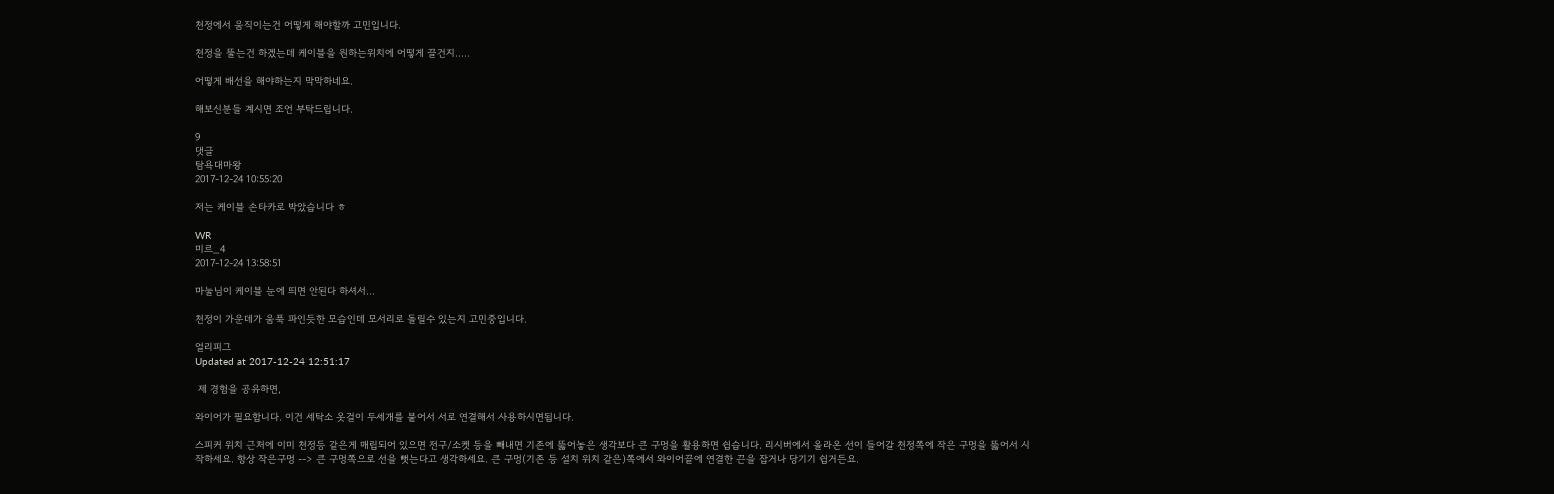천정에서 움직이는건 어떻게 해야할까 고민입니다.

천정을 뚤는건 하겠는데 케이블을 원하는위치에 어떻게 끌건지.....

어떻게 배선을 해야하는지 막막하네요.

해보신분들 계시면 조언 부탁드립니다.

9
댓글
탐욕대마왕
2017-12-24 10:55:20

저는 케이블 손타카로 박았습니다 ㅎ

WR
미르_4
2017-12-24 13:58:51

마눌님이 케이블 눈에 띄면 안된다 하셔서...

천정이 가운데가 움푹 파인듯한 모습인데 모서리로 돌릴수 있는지 고민중입니다.

얼리피그
Updated at 2017-12-24 12:51:17

 제 경험을 공유하면,

와이어가 필요합니다. 이건 세탁소 옷걸이 두세개를 붙어서 서로 연결해서 사용하시면됩니다.

스피커 위치 근처에 이미 천정등 같은게 매립되어 있으면 전구/소켓 등을 빼내면 기존에 뚫어놓은 생각보다 큰 구멍을 활용하면 쉽습니다. 리시버에서 올라온 선이 들어갈 천정쪽에 작은 구멍을 뚫어서 시작하세요. 항상 작은구멍 --> 큰 구멍쪽으로 선을 뻣는다고 생각하세요. 큰 구멍(기존 등 설치 위치 같은)쪽에서 와이어끝에 연결한 끈을 잡거나 당기기 쉽거든요.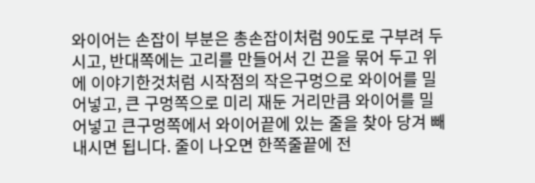와이어는 손잡이 부분은 총손잡이처럼 90도로 구부려 두시고, 반대쪽에는 고리를 만들어서 긴 끈을 묶어 두고 위에 이야기한것처럼 시작점의 작은구멍으로 와이어를 밀어넣고, 큰 구멍쪽으로 미리 재둔 거리만큼 와이어를 밀어넣고 큰구멍쪽에서 와이어끝에 있는 줄을 찾아 당겨 빼내시면 됩니다. 줄이 나오면 한쪽줄끝에 전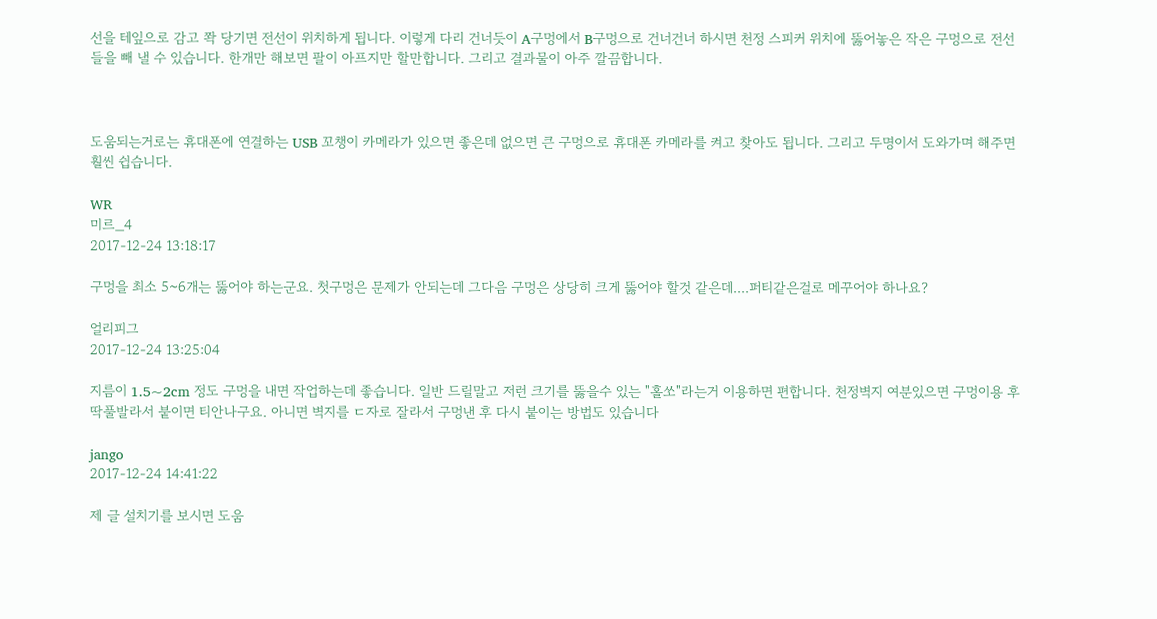선을 테잎으로 감고 쫙 당기면 전선이 위치하게 됩니다. 이렇게 다리 건너듯이 A구멍에서 B구멍으로 건너건너 하시면 천정 스피커 위치에 뚫어놓은 작은 구멍으로 전선들을 빼 낼 수 있습니다. 한개만 해보면 팔이 아프지만 할만합니다. 그리고 결과물이 아주 깔끔합니다.



도움되는거로는 휴대폰에 연결하는 USB 꼬챙이 카메라가 있으면 좋은데 없으면 큰 구멍으로 휴대폰 카메라를 켜고 찾아도 됩니다. 그리고 두명이서 도와가며 해주면 훨씬 쉽습니다.

WR
미르_4
2017-12-24 13:18:17

구멍을 최소 5~6개는 뚫어야 하는군요. 첫구멍은 문제가 안되는데 그다음 구멍은 상당히 크게 뚫어야 할것 같은데....퍼티같은걸로 메꾸어야 하나요?

얼리피그
2017-12-24 13:25:04

지름이 1.5~2cm 정도 구멍을 내면 작업하는데 좋습니다. 일반 드릴말고 저런 크기를 뚫을수 있는 "홀쏘"라는거 이용하면 편합니다. 천정벽지 여분있으면 구멍이용 후 딱풀발라서 붙이면 티안나구요. 아니면 벽지를 ㄷ자로 잘라서 구멍낸 후 다시 붙이는 방법도 있습니다

jango
2017-12-24 14:41:22

제 글 설치기를 보시면 도움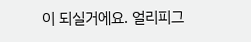이 되실거에요. 얼리피그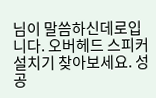님이 말씀하신데로입니다. 오버헤드 스피커 설치기 찾아보세요. 성공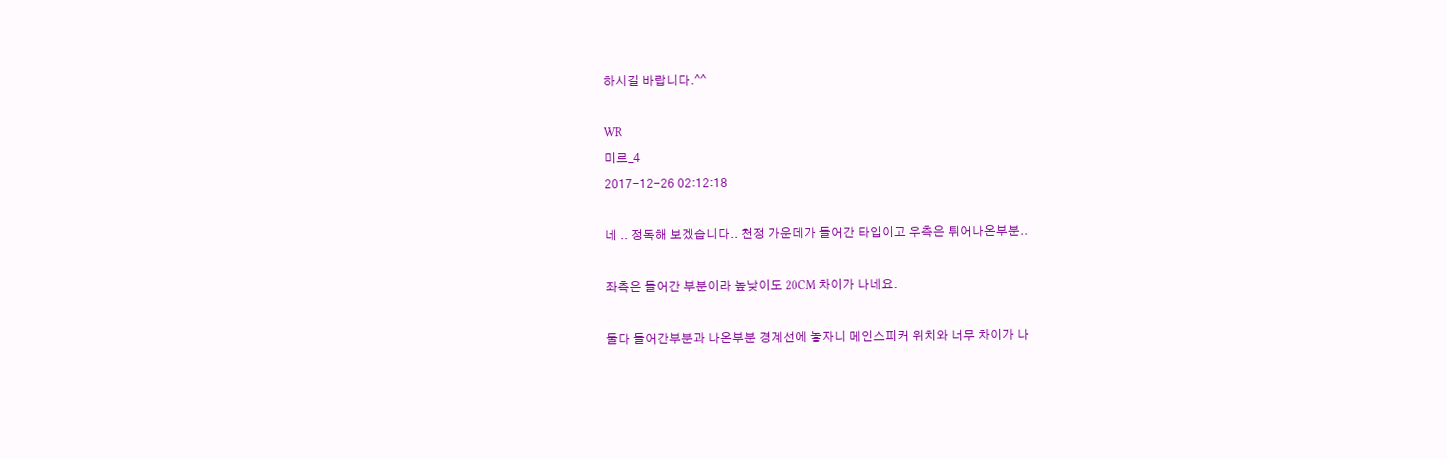하시길 바랍니다.^^

WR
미르_4
2017-12-26 02:12:18

네 .. 정독해 보겠습니다.. 천정 가운데가 들어간 타입이고 우측은 튀어나온부분..

좌측은 들어간 부분이라 높낮이도 20CM 차이가 나네요.

둘다 들어간부분과 나온부분 경계선에 놓자니 메인스피커 위치와 너무 차이가 나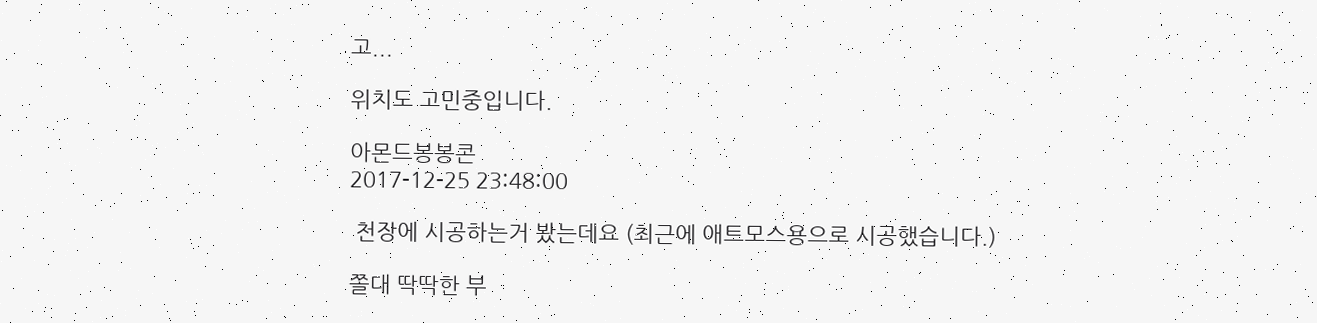고...

위치도 고민중입니다.

아몬드봉봉콘
2017-12-25 23:48:00

 천장에 시공하는거 봤는데요 (최근에 애트모스용으로 시공했습니다.)

쫄대 딱딱한 부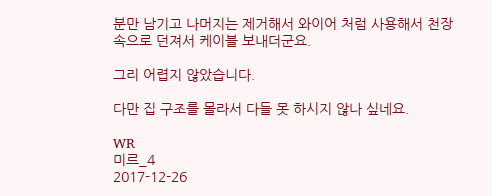분만 남기고 나머지는 제거해서 와이어 처럼 사용해서 천장 속으로 던져서 케이블 보내더군요.

그리 어렵지 않았습니다.

다만 집 구조를 몰라서 다들 못 하시지 않나 싶네요.

WR
미르_4
2017-12-26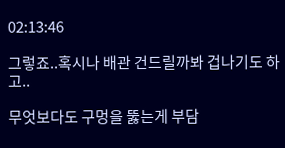02:13:46

그렇죠..혹시나 배관 건드릴까봐 겁나기도 하고..

무엇보다도 구멍을 뚫는게 부담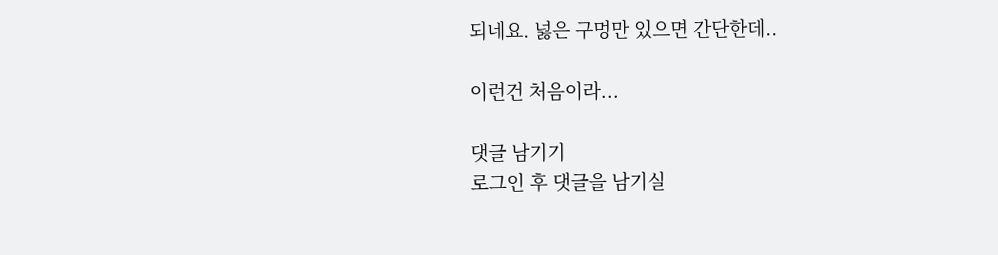되네요. 넗은 구멍만 있으면 간단한데..

이런건 처음이라...

댓글 남기기
로그인 후 댓글을 남기실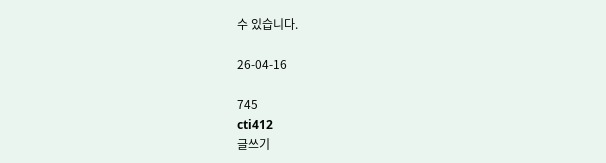수 있습니다.

26-04-16

745
cti412
글쓰기